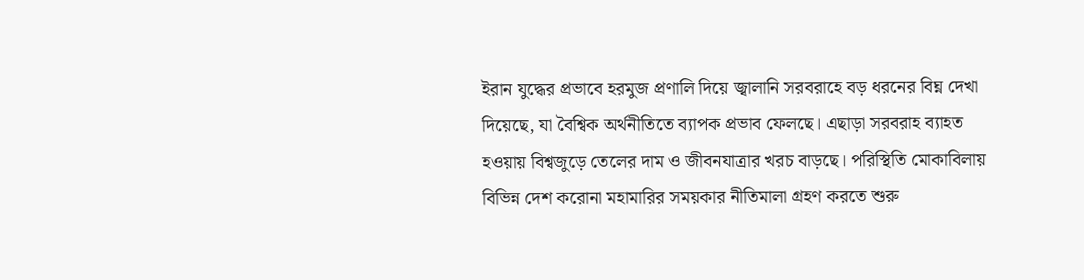ইরান যুদ্ধের প্রভাবে হরমুজ প্রণালি দিয়ে জ্বালানি সরবরাহে বড় ধরনের বিঘ্ন দেখা দিয়েছে, যা বৈশ্বিক অর্থনীতিতে ব্যাপক প্রভাব ফেলছে। এছাড়া সরবরাহ ব্যাহত হওয়ায় বিশ্বজুড়ে তেলের দাম ও জীবনযাত্রার খরচ বাড়ছে। পরিস্থিতি মোকাবিলায় বিভিন্ন দেশ করোনা মহামারির সময়কার নীতিমালা গ্রহণ করতে শুরু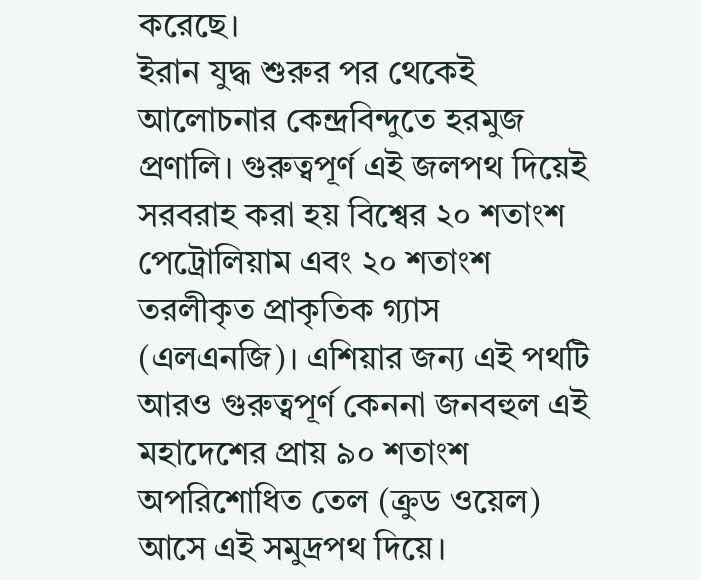করেছে।
ইরান যুদ্ধ শুরুর পর থেকেই আলোচনার কেন্দ্রবিন্দুতে হরমুজ প্রণালি। গুরুত্বপূর্ণ এই জলপথ দিয়েই সরবরাহ করা হয় বিশ্বের ২০ শতাংশ পেট্রোলিয়াম এবং ২০ শতাংশ তরলীকৃত প্রাকৃতিক গ্যাস (এলএনজি)। এশিয়ার জন্য এই পথটি আরও গুরুত্বপূর্ণ কেননা জনবহুল এই মহাদেশের প্রায় ৯০ শতাংশ অপরিশোধিত তেল (ক্রুড ওয়েল) আসে এই সমুদ্রপথ দিয়ে।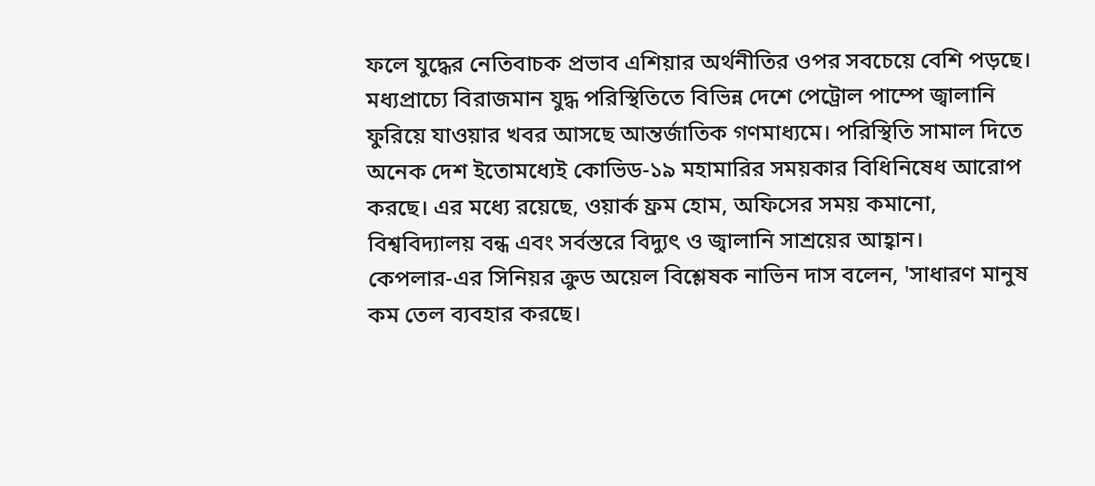ফলে যুদ্ধের নেতিবাচক প্রভাব এশিয়ার অর্থনীতির ওপর সবচেয়ে বেশি পড়ছে।
মধ্যপ্রাচ্যে বিরাজমান যুদ্ধ পরিস্থিতিতে বিভিন্ন দেশে পেট্রোল পাম্পে জ্বালানি ফুরিয়ে যাওয়ার খবর আসছে আন্তর্জাতিক গণমাধ্যমে। পরিস্থিতি সামাল দিতে অনেক দেশ ইতোমধ্যেই কোভিড-১৯ মহামারির সময়কার বিধিনিষেধ আরোপ করছে। এর মধ্যে রয়েছে, ওয়ার্ক ফ্রম হোম, অফিসের সময় কমানো, বিশ্ববিদ্যালয় বন্ধ এবং সর্বস্তরে বিদ্যুৎ ও জ্বালানি সাশ্রয়ের আহ্বান।
কেপলার-এর সিনিয়র ক্রুড অয়েল বিশ্লেষক নাভিন দাস বলেন, 'সাধারণ মানুষ কম তেল ব্যবহার করছে।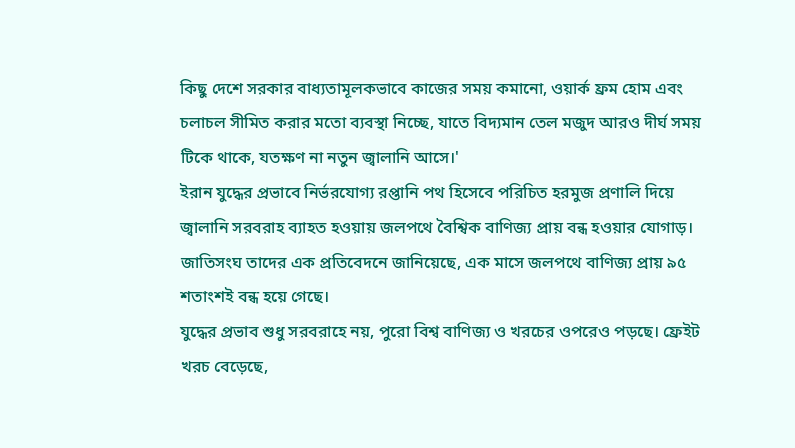কিছু দেশে সরকার বাধ্যতামূলকভাবে কাজের সময় কমানো, ওয়ার্ক ফ্রম হোম এবং চলাচল সীমিত করার মতো ব্যবস্থা নিচ্ছে, যাতে বিদ্যমান তেল মজুদ আরও দীর্ঘ সময় টিকে থাকে, যতক্ষণ না নতুন জ্বালানি আসে।'
ইরান যুদ্ধের প্রভাবে নির্ভরযোগ্য রপ্তানি পথ হিসেবে পরিচিত হরমুজ প্রণালি দিয়ে জ্বালানি সরবরাহ ব্যাহত হওয়ায় জলপথে বৈশ্বিক বাণিজ্য প্রায় বন্ধ হওয়ার যোগাড়। জাতিসংঘ তাদের এক প্রতিবেদনে জানিয়েছে, এক মাসে জলপথে বাণিজ্য প্রায় ৯৫ শতাংশই বন্ধ হয়ে গেছে।
যুদ্ধের প্রভাব শুধু সরবরাহে নয়, পুরো বিশ্ব বাণিজ্য ও খরচের ওপরেও পড়ছে। ফ্রেইট খরচ বেড়েছে,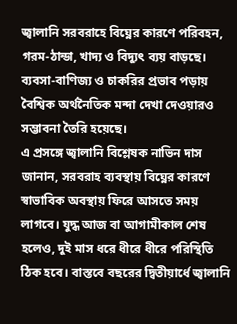জ্বালানি সরবরাহে বিঘ্নের কারণে পরিবহন, গরম-ঠান্ডা, খাদ্য ও বিদ্যুৎ ব্যয় বাড়ছে। ব্যবসা-বাণিজ্য ও চাকরির প্রভাব পড়ায় বৈশ্বিক অর্থনৈতিক মন্দা দেখা দেওয়ারও সম্ভাবনা তৈরি হয়েছে।
এ প্রসঙ্গে জ্বালানি বিশ্লেষক নাভিন দাস জানান, সরবরাহ ব্যবস্থায় বিঘ্নের কারণে স্বাভাবিক অবস্থায় ফিরে আসতে সময় লাগবে। যুদ্ধ আজ বা আগামীকাল শেষ হলেও, দুই মাস ধরে ধীরে ধীরে পরিস্থিতি ঠিক হবে। বাস্তবে বছরের দ্বিতীয়ার্ধে জ্বালানি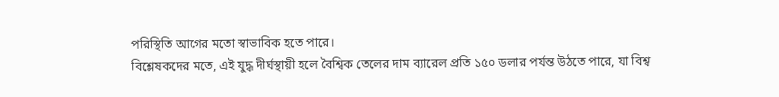পরিস্থিতি আগের মতো স্বাভাবিক হতে পারে।
বিশ্লেষকদের মতে, এই যুদ্ধ দীর্ঘস্থায়ী হলে বৈশ্বিক তেলের দাম ব্যারেল প্রতি ১৫০ ডলার পর্যন্ত উঠতে পারে, যা বিশ্ব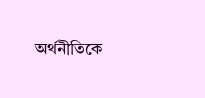অর্থনীতিকে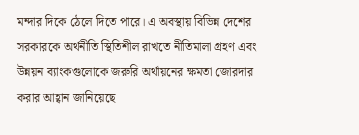মন্দার দিকে ঠেলে দিতে পারে। এ অবস্থায় বিভিন্ন দেশের সরকারকে অর্থনীতি স্থিতিশীল রাখতে নীতিমালা গ্রহণ এবং উন্নয়ন ব্যাংকগুলোকে জরুরি অর্থায়নের ক্ষমতা জোরদার করার আহ্বান জানিয়েছে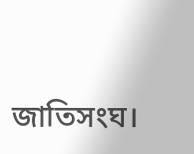জাতিসংঘ।